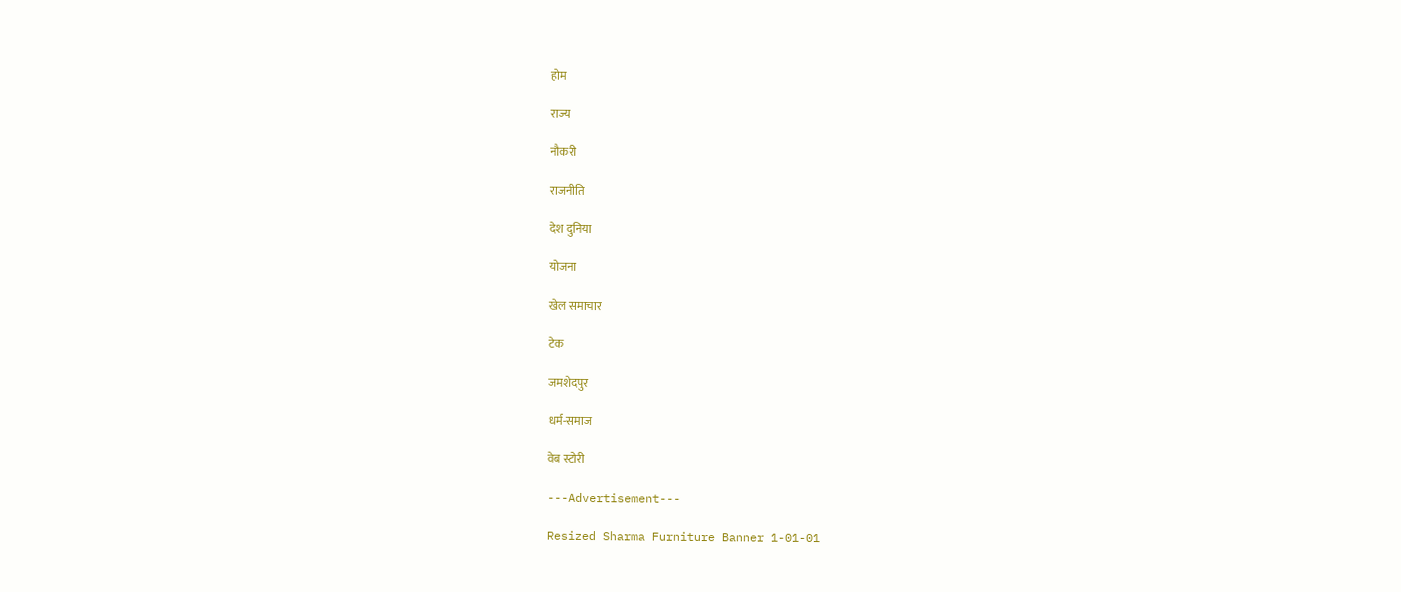होम

राज्य

नौकरी

राजनीति

देश दुनिया

योजना

खेल समाचार

टेक

जमशेदपुर

धर्म-समाज

वेब स्टोरी

---Advertisement---

Resized Sharma Furniture Banner 1-01-01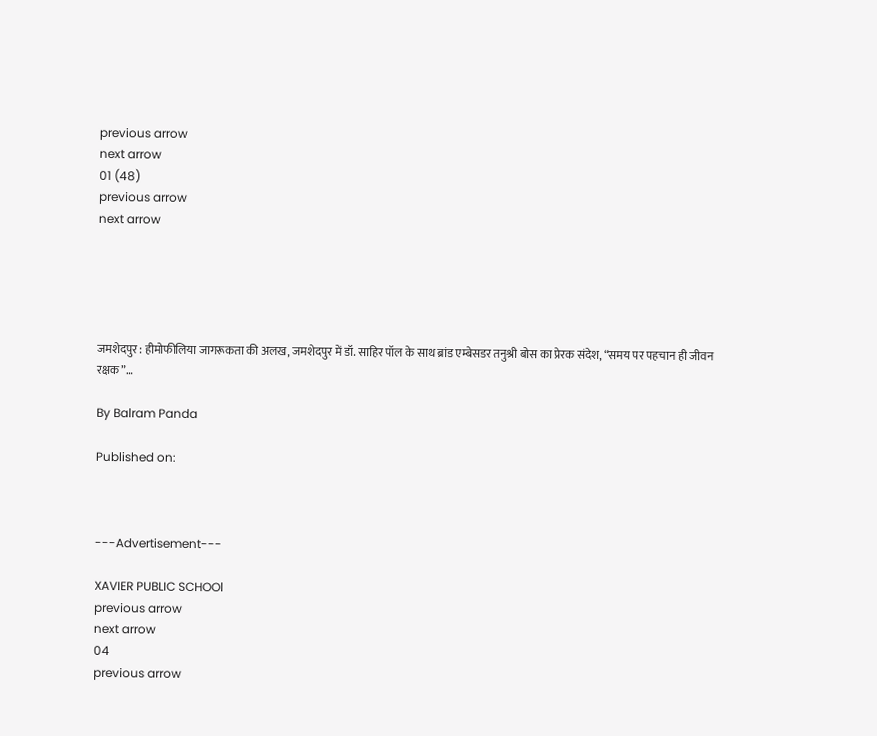previous arrow
next arrow
01 (48)
previous arrow
next arrow





जमशेदपुर : हीमोफीलिया जागरूकता की अलख, जमशेदपुर में डॉ. साहिर पॉल के साथ ब्रांड एम्बेसडर तनुश्री बोस का प्रेरक संदेश, “समय पर पहचान ही जीवन रक्षक”…

By Balram Panda

Published on:



---Advertisement---

XAVIER PUBLIC SCHOOl
previous arrow
next arrow
04
previous arrow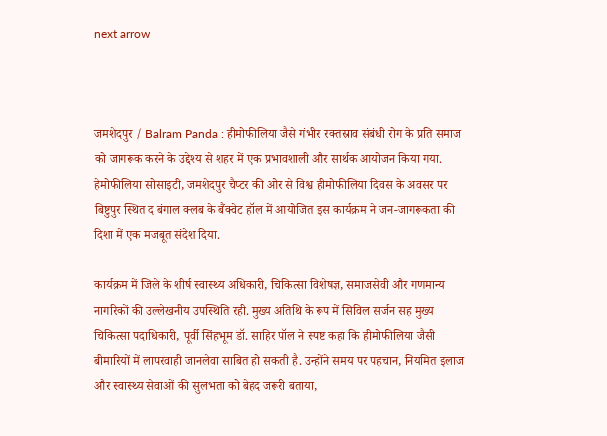next arrow



जमशेदपुर / Balram Panda : हीमोफीलिया जैसे गंभीर रक्तस्राव संबंधी रोग के प्रति समाज को जागरूक करने के उद्देश्य से शहर में एक प्रभावशाली और सार्थक आयोजन किया गया. हेमोफीलिया सोसाइटी, जमशेदपुर चैप्टर की ओर से विश्व हीमोफीलिया दिवस के अवसर पर बिष्टुपुर स्थित द बंगाल क्लब के बैंक्वेट हॉल में आयोजित इस कार्यक्रम ने जन-जागरूकता की दिशा में एक मजबूत संदेश दिया.

कार्यक्रम में जिले के शीर्ष स्वास्थ्य अधिकारी, चिकित्सा विशेषज्ञ, समाजसेवी और गणमान्य नागरिकों की उल्लेखनीय उपस्थिति रही. मुख्य अतिथि के रूप में सिविल सर्जन सह मुख्य चिकित्सा पदाधिकारी, पूर्वी सिंहभूम डॉ. साहिर पॉल ने स्पष्ट कहा कि हीमोफीलिया जैसी बीमारियों में लापरवाही जानलेवा साबित हो सकती है. उन्होंने समय पर पहचान, नियमित इलाज और स्वास्थ्य सेवाओं की सुलभता को बेहद जरूरी बताया,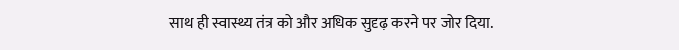साथ ही स्वास्थ्य तंत्र को और अधिक सुदृढ़ करने पर जोर दिया.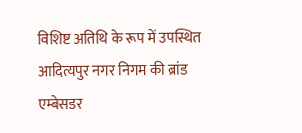विशिष्ट अतिथि के रूप में उपस्थित आदित्यपुर नगर निगम की ब्रांड एम्बेसडर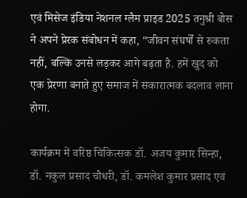एवं मिसेज इंडिया नेशनल ग्लैम प्राइड 2025 तनुश्री बोस ने अपने प्रेरक संबोधन में कहा, “जीवन संघर्षों से रुकता नहीं, बल्कि उनसे लड़कर आगे बढ़ता है. हमें खुद को एक प्रेरणा बनाते हुए समाज में सकारात्मक बदलाव लाना होगा.

कार्यक्रम में वरिष्ठ चिकित्सक डॉ. अजय कुमार सिन्हा, डॉ. नकुल प्रसाद चौधरी, डॉ. कमलेश कुमार प्रसाद एवं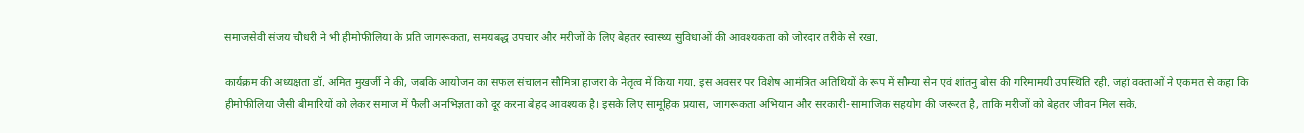समाजसेवी संजय चौधरी ने भी हीमोफीलिया के प्रति जागरूकता, समयबद्ध उपचार और मरीजों के लिए बेहतर स्वास्थ्य सुविधाओं की आवश्यकता को जोरदार तरीके से रखा.

कार्यक्रम की अध्यक्षता डॉ. अमित मुखर्जी ने की, जबकि आयोजन का सफल संचालन सौमित्रा हाजरा के नेतृत्व में किया गया. इस अवसर पर विशेष आमंत्रित अतिथियों के रूप में सौम्या सेन एवं शांतनु बोस की गरिमामयी उपस्थिति रही. जहां वक्ताओं ने एकमत से कहा कि हीमोफीलिया जैसी बीमारियों को लेकर समाज में फैली अनभिज्ञता को दूर करना बेहद आवश्यक है। इसके लिए सामूहिक प्रयास, जागरूकता अभियान और सरकारी-सामाजिक सहयोग की जरूरत है, ताकि मरीजों को बेहतर जीवन मिल सके.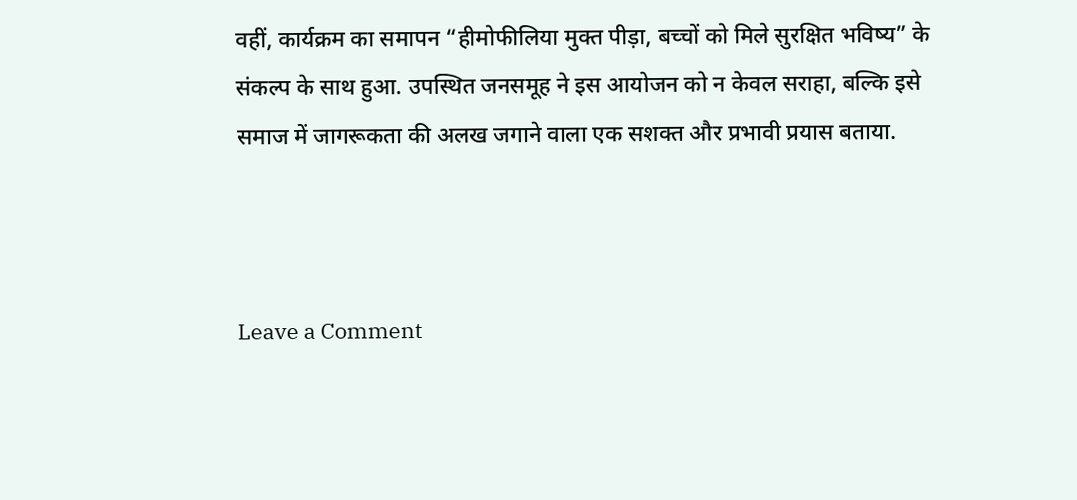वहीं, कार्यक्रम का समापन “हीमोफीलिया मुक्त पीड़ा, बच्चों को मिले सुरक्षित भविष्य” के संकल्प के साथ हुआ. उपस्थित जनसमूह ने इस आयोजन को न केवल सराहा, बल्कि इसे समाज में जागरूकता की अलख जगाने वाला एक सशक्त और प्रभावी प्रयास बताया.



Leave a Comment